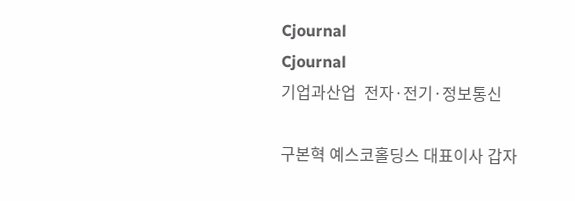Cjournal
Cjournal
기업과산업  전자·전기·정보통신

구본혁 예스코홀딩스 대표이사 갑자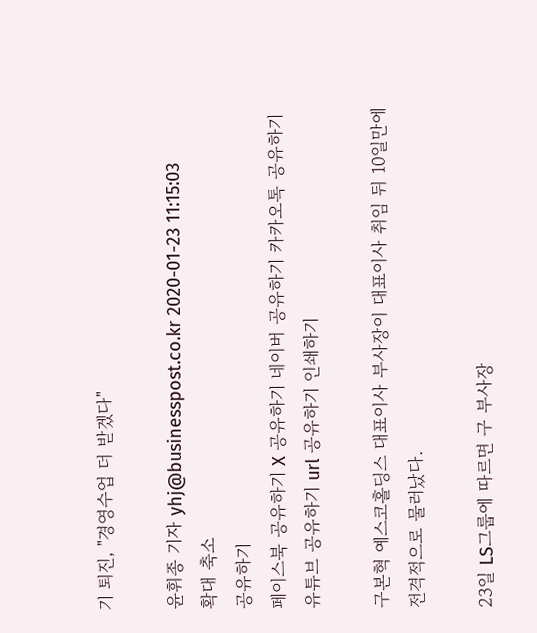기 퇴진, "경영수업 더 받겠다"

윤휘종 기자 yhj@businesspost.co.kr 2020-01-23 11:15:03
확대 축소
공유하기
페이스북 공유하기 X 공유하기 네이버 공유하기 카카오톡 공유하기 유튜브 공유하기 url 공유하기 인쇄하기

구본혁 예스코홀딩스 대표이사 부사장이 대표이사 취임 뒤 10일만에 전격적으로 물러났다.

23일 LS그룹에 따르면 구 부사장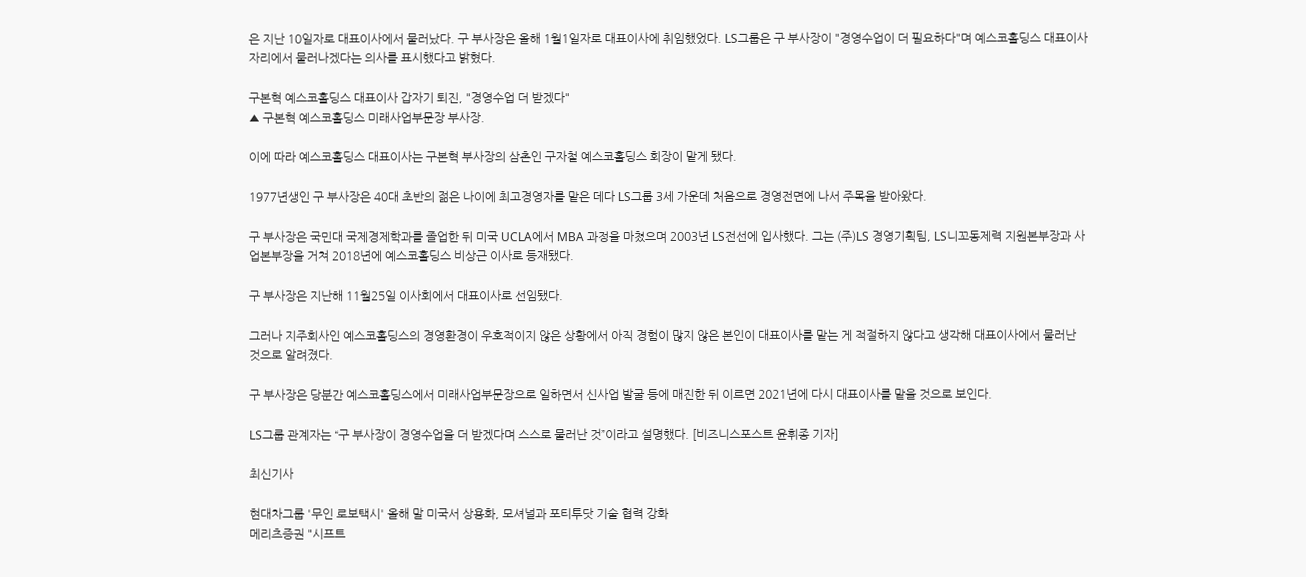은 지난 10일자로 대표이사에서 물러났다. 구 부사장은 올해 1월1일자로 대표이사에 취임했었다. LS그룹은 구 부사장이 "경영수업이 더 필요하다"며 예스코홀딩스 대표이사 자리에서 물러나겠다는 의사를 표시했다고 밝혔다.

구본혁 예스코홀딩스 대표이사 갑자기 퇴진, "경영수업 더 받겠다"
▲ 구본혁 예스코홀딩스 미래사업부문장 부사장.

이에 따라 예스코홀딩스 대표이사는 구본혁 부사장의 삼촌인 구자철 예스코홀딩스 회장이 맡게 됐다.

1977년생인 구 부사장은 40대 초반의 젊은 나이에 최고경영자를 맡은 데다 LS그룹 3세 가운데 처음으로 경영전면에 나서 주목을 받아왔다.

구 부사장은 국민대 국제경제학과를 졸업한 뒤 미국 UCLA에서 MBA 과정을 마쳤으며 2003년 LS전선에 입사했다. 그는 (주)LS 경영기획팀, LS니꼬동제력 지원본부장과 사업본부장을 거쳐 2018년에 예스코홀딩스 비상근 이사로 등재됐다.

구 부사장은 지난해 11월25일 이사회에서 대표이사로 선임됐다.

그러나 지주회사인 예스코홀딩스의 경영환경이 우호적이지 않은 상황에서 아직 경험이 많지 않은 본인이 대표이사를 맡는 게 적절하지 않다고 생각해 대표이사에서 물러난 것으로 알려졌다.

구 부사장은 당분간 예스코홀딩스에서 미래사업부문장으로 일하면서 신사업 발굴 등에 매진한 뒤 이르면 2021년에 다시 대표이사를 맡을 것으로 보인다.

LS그룹 관계자는 “구 부사장이 경영수업을 더 받겠다며 스스로 물러난 것”이라고 설명했다. [비즈니스포스트 윤휘종 기자]

최신기사

현대차그룹 '무인 로보택시' 올해 말 미국서 상용화, 모셔널과 포티투닷 기술 협력 강화
메리츠증권 "시프트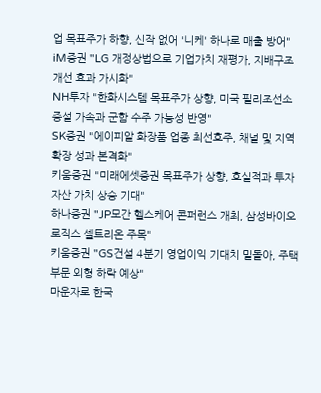업 목표주가 하향, 신작 없어 '니케' 하나로 매출 방어"
iM증권 "LG 개정상법으로 기업가치 재평가, 지배구조 개선 효과 가시화"
NH투자 "한화시스템 목표주가 상향, 미국 필리조선소 증설 가속과 군함 수주 가능성 반영"
SK증권 "에이피알 화장품 업종 최선호주, 채널 및 지역 확장 성과 본격화"
키움증권 "미래에셋증권 목표주가 상향, 호실적과 투자자산 가치 상승 기대"
하나증권 "JP모간 헬스케어 콘퍼런스 개최, 삼성바이오로직스 셀트리온 주목"
키움증권 "GS건설 4분기 영업이익 기대치 밑돌아, 주택 부문 외형 하락 예상"
마운자로 한국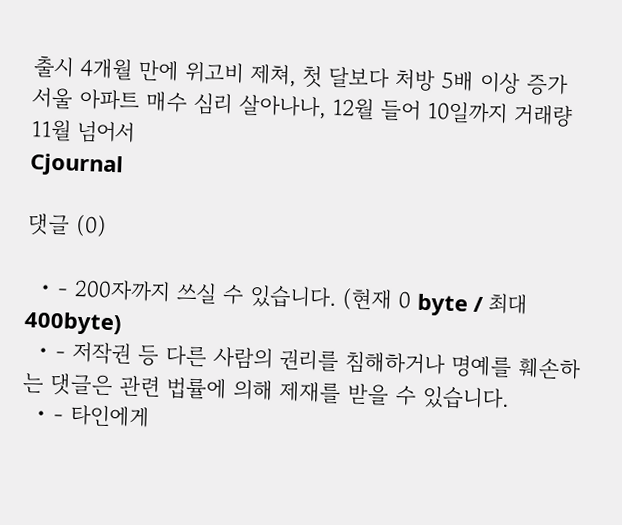출시 4개월 만에 위고비 제쳐, 첫 달보다 처방 5배 이상 증가
서울 아파트 매수 심리 살아나나, 12월 들어 10일까지 거래량 11월 넘어서
Cjournal

댓글 (0)

  • - 200자까지 쓰실 수 있습니다. (현재 0 byte / 최대 400byte)
  • - 저작권 등 다른 사람의 권리를 침해하거나 명예를 훼손하는 댓글은 관련 법률에 의해 제재를 받을 수 있습니다.
  • - 타인에게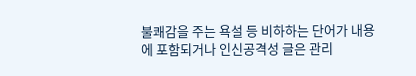불쾌감을 주는 욕설 등 비하하는 단어가 내용에 포함되거나 인신공격성 글은 관리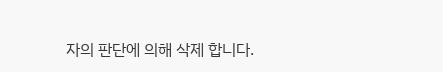자의 판단에 의해 삭제 합니다.